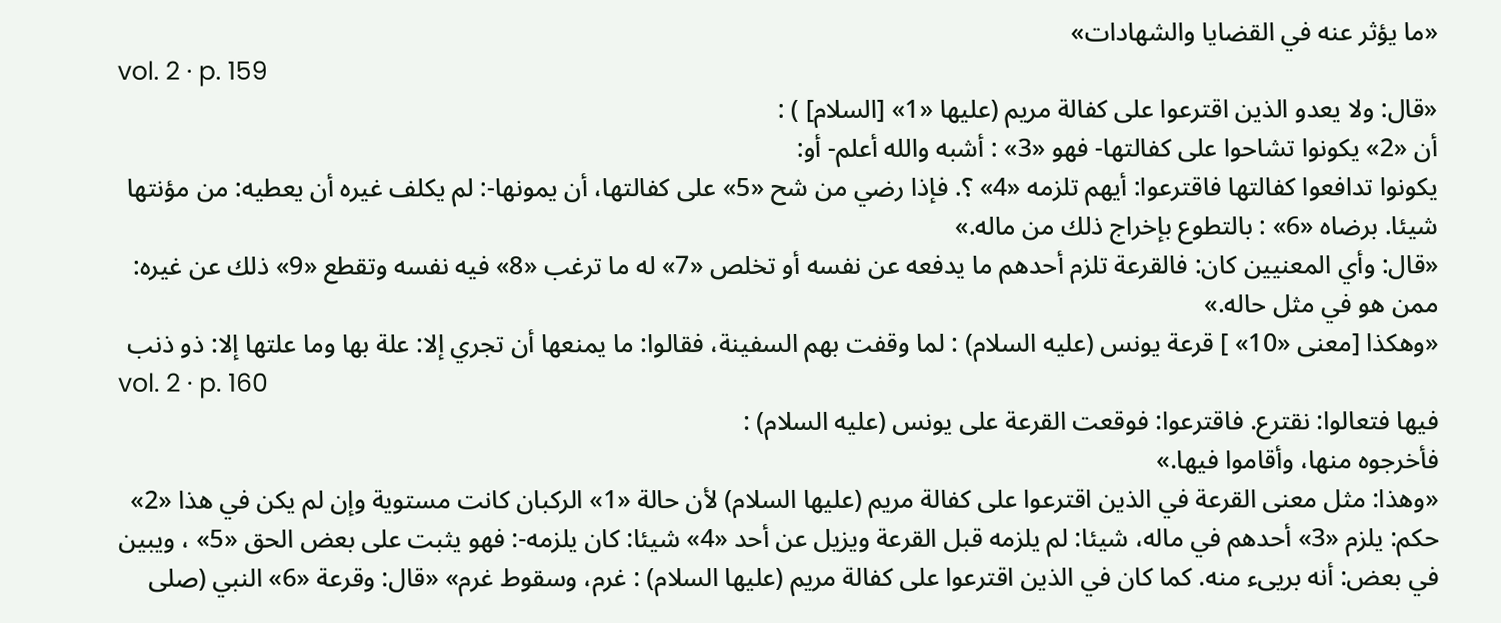«ما يؤثر عنه في القضايا والشهادات»
vol. 2 · p. 159
«قال: ولا يعدو الذين اقترعوا على كفالة مريم (عليها «1» [السلام] ) :
أن «2» يكونوا تشاحوا على كفالتها- فهو «3» : أشبه والله أعلم- أو:
يكونوا تدافعوا كفالتها فاقترعوا: أيهم تلزمه «4» ؟. فإذا رضي من شح «5» على كفالتها، أن يمونها-: لم يكلف غيره أن يعطيه: من مؤنتها شيئا. برضاه «6» : بالتطوع بإخراج ذلك من ماله.»
«قال: وأي المعنيين كان: فالقرعة تلزم أحدهم ما يدفعه عن نفسه أو تخلص «7» له ما ترغب «8» فيه نفسه وتقطع «9» ذلك عن غيره: ممن هو في مثل حاله.»
«وهكذا [معنى «10» ] قرعة يونس (عليه السلام) : لما وقفت بهم السفينة، فقالوا: ما يمنعها أن تجري إلا: علة بها وما علتها إلا: ذو ذنب
vol. 2 · p. 160
فيها فتعالوا: نقترع. فاقترعوا: فوقعت القرعة على يونس (عليه السلام) :
فأخرجوه منها، وأقاموا فيها.»
«وهذا: مثل معنى القرعة في الذين اقترعوا على كفالة مريم (عليها السلام) لأن حالة «1» الركبان كانت مستوية وإن لم يكن في هذا «2» حكم: يلزم «3» أحدهم في ماله، شيئا: لم يلزمه قبل القرعة ويزيل عن أحد «4» شيئا: كان يلزمه-: فهو يثبت على بعض الحق «5» ، ويبين في بعض: أنه بريىء منه. كما كان في الذين اقترعوا على كفالة مريم (عليها السلام) : غرم، وسقوط غرم» «قال: وقرعة «6» النبي (صلى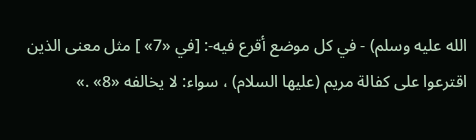الله عليه وسلم) - في كل موضع أقرع فيه-: [في «7» ] مثل معنى الذين اقترعوا على كفالة مريم (عليها السلام) ، سواء: لا يخالفه «8» .»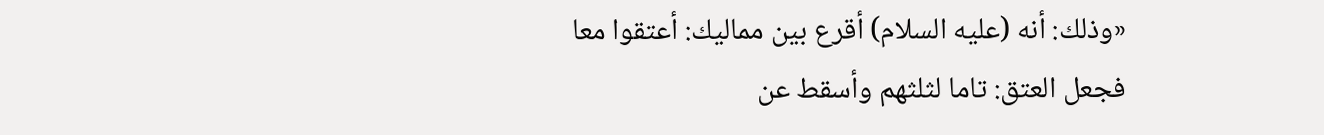«وذلك: أنه (عليه السلام) أقرع بين مماليك: أعتقوا معا فجعل العتق: تاما لثلثهم وأسقط عن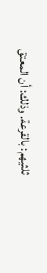ثلثيهم: بالقرعة. وذلك: أن المعتق